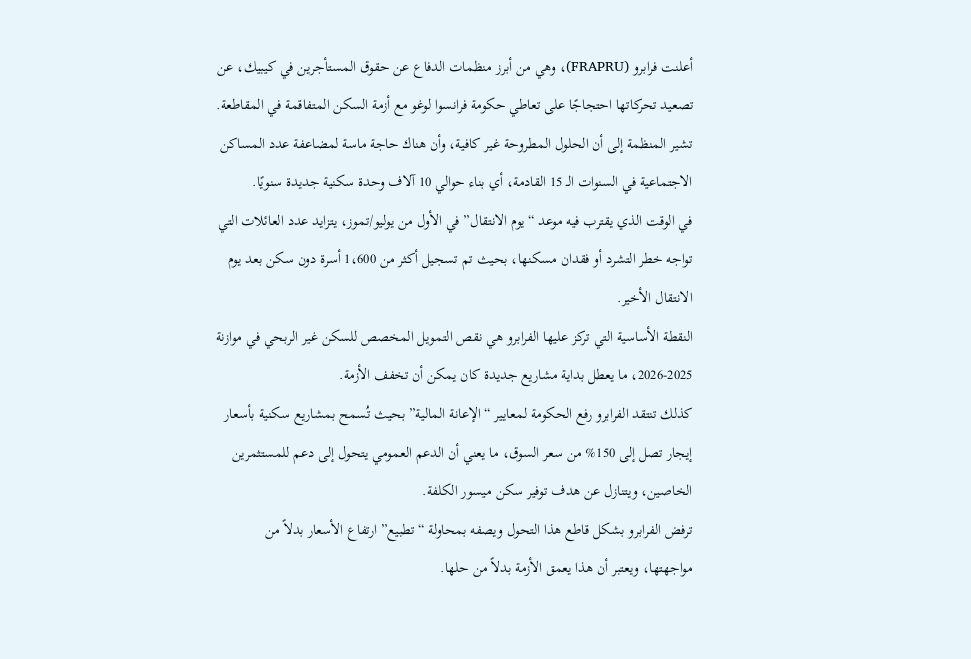أعلنت فرابرو (FRAPRU)، وهي من أبرز منظمات الدفاع عن حقوق المستأجرين في كيبيك، عن تصعيد تحركاتها احتجاجًا على تعاطي حكومة فرانسوا لوغو مع أزمة السكن المتفاقمة في المقاطعة.
تشير المنظمة إلى أن الحلول المطروحة غير كافية، وأن هناك حاجة ماسة لمضاعفة عدد المساكن الاجتماعية في السنوات الـ 15 القادمة، أي بناء حوالي 10 آلاف وحدة سكنية جديدة سنويًا.
في الوقت الذي يقترب فيه موعد “يوم الانتقال” في الأول من يوليو/تموز، يتزايد عدد العائلات التي تواجه خطر التشرد أو فقدان مسكنها، بحيث تم تسجيل أكثر من 1،600 أسرة دون سكن بعد يوم الانتقال الأخير.
النقطة الأساسية التي تركز عليها الفرابرو هي نقص التمويل المخصص للسكن غير الربحي في موازنة 2025-2026، ما يعطل بداية مشاريع جديدة كان يمكن أن تخفف الأزمة.
كذلك تنتقد الفرابرو رفع الحكومة لمعايير “الإعانة المالية” بحيث تُسمح بمشاريع سكنية بأسعار إيجار تصل إلى 150% من سعر السوق، ما يعني أن الدعم العمومي يتحول إلى دعم للمستثمرين الخاصين، ويتنازل عن هدف توفير سكن ميسور الكلفة.
ترفض الفرابرو بشكل قاطع هذا التحول ويصفه بمحاولة “تطبيع” ارتفاع الأسعار بدلاً من مواجهتها، ويعتبر أن هذا يعمق الأزمة بدلاً من حلها.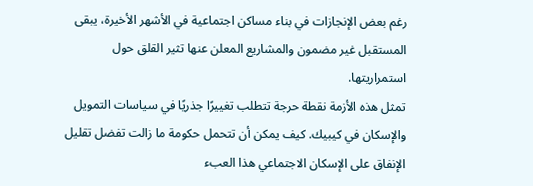رغم بعض الإنجازات في بناء مساكن اجتماعية في الأشهر الأخيرة، يبقى المستقبل غير مضمون والمشاريع المعلن عنها تثير القلق حول استمراريتها.
تمثل هذه الأزمة نقطة حرجة تتطلب تغييرًا جذريًا في سياسات التمويل والإسكان في كيبيك. كيف يمكن أن تتحمل حكومة ما زالت تفضل تقليل الإنفاق على الإسكان الاجتماعي هذا العبء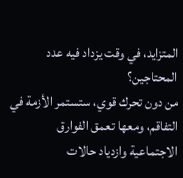المتزايد، في وقت يزداد فيه عدد المحتاجين؟
من دون تحرك قوي، ستستمر الأزمة في التفاقم، ومعها تعمق الفوارق الاجتماعية وازدياد حالات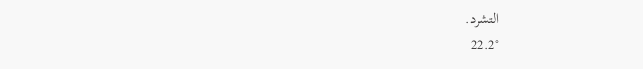التشرد.
22.2°